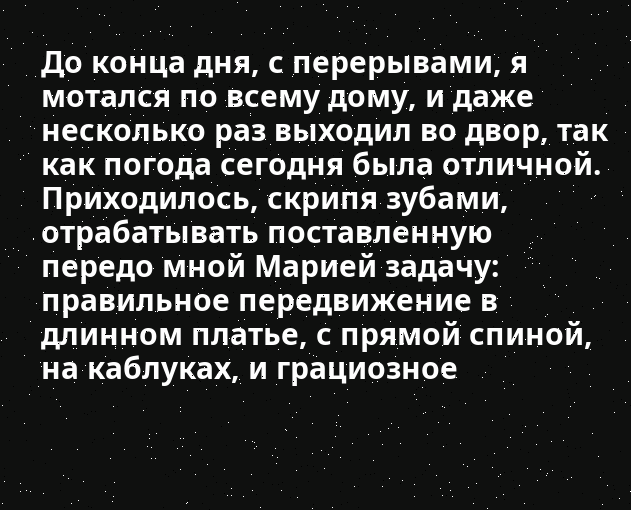До конца дня, с перерывами, я мотался по всему дому, и даже несколько раз выходил во двор, так как погода сегодня была отличной. Приходилось, скрипя зубами, отрабатывать поставленную передо мной Марией задачу: правильное передвижение в длинном платье, с прямой спиной, на каблуках, и грациозное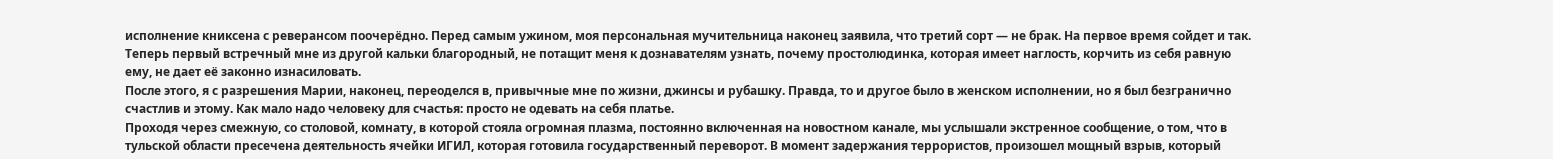исполнение книксена с реверансом поочерёдно. Перед самым ужином, моя персональная мучительница наконец заявила, что третий сорт — не брак. На первое время сойдет и так. Теперь первый встречный мне из другой кальки благородный, не потащит меня к дознавателям узнать, почему простолюдинка, которая имеет наглость, корчить из себя равную ему, не дает её законно изнасиловать.
После этого, я с разрешения Марии, наконец, переоделся в, привычные мне по жизни, джинсы и рубашку. Правда, то и другое было в женском исполнении, но я был безгранично счастлив и этому. Как мало надо человеку для счастья: просто не одевать на себя платье.
Проходя через смежную, со столовой, комнату, в которой стояла огромная плазма, постоянно включенная на новостном канале, мы услышали экстренное сообщение, о том, что в тульской области пресечена деятельность ячейки ИГИЛ, которая готовила государственный переворот. В момент задержания террористов, произошел мощный взрыв, который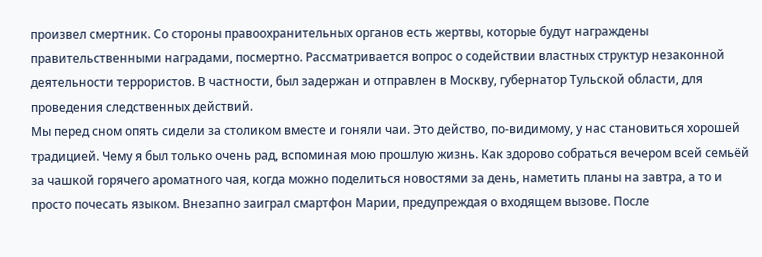произвел смертник. Со стороны правоохранительных органов есть жертвы, которые будут награждены правительственными наградами, посмертно. Рассматривается вопрос о содействии властных структур незаконной деятельности террористов. В частности, был задержан и отправлен в Москву, губернатор Тульской области, для проведения следственных действий.
Мы перед сном опять сидели за столиком вместе и гоняли чаи. Это действо, по-видимому, у нас становиться хорошей традицией. Чему я был только очень рад, вспоминая мою прошлую жизнь. Как здорово собраться вечером всей семьёй за чашкой горячего ароматного чая, когда можно поделиться новостями за день, наметить планы на завтра, а то и просто почесать языком. Внезапно заиграл смартфон Марии, предупреждая о входящем вызове. После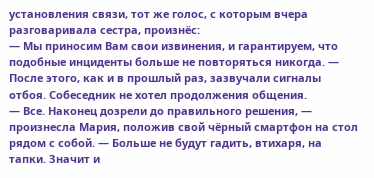установления связи, тот же голос, с которым вчера разговаривала сестра, произнёс:
— Мы приносим Вам свои извинения, и гарантируем, что подобные инциденты больше не повторяться никогда. — После этого, как и в прошлый раз, зазвучали сигналы отбоя. Собеседник не хотел продолжения общения.
— Все. Наконец дозрели до правильного решения, — произнесла Мария, положив свой чёрный смартфон на стол рядом с собой. — Больше не будут гадить, втихаря, на тапки. Значит и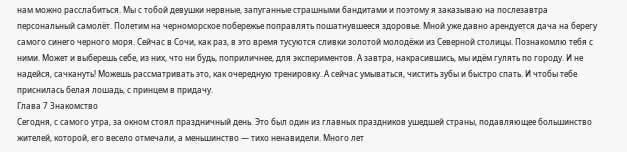нам можно расслабиться. Мы с тобой девушки нервные, запуганные страшными бандитами и поэтому я заказываю на послезавтра персональный самолёт. Полетим на черноморское побережье поправлять пошатнувшееся здоровье. Мной уже давно арендуется дача на берегу самого синего черного моря. Сейчас в Сочи, как раз, в это время тусуются сливки золотой молодёжи из Северной столицы. Познакомлю тебя с ними. Может и выберешь себе, из них, что ни будь, поприличнее, для экспериментов. А завтра, накрасившись, мы идём гулять по городу. И не надейся, сачкануть! Можешь рассматривать это, как очередную тренировку. А сейчас умываться, чистить зубы и быстро спать. И чтобы тебе приснилась белая лошадь, с принцем в придачу.
Глава 7 Знакомство
Сегодня, с самого утра, за окном стоял праздничный день. Это был один из главных праздников ушедшей страны, подавляющее большинство жителей, которой, его весело отмечали, а меньшинство — тихо ненавидели. Много лет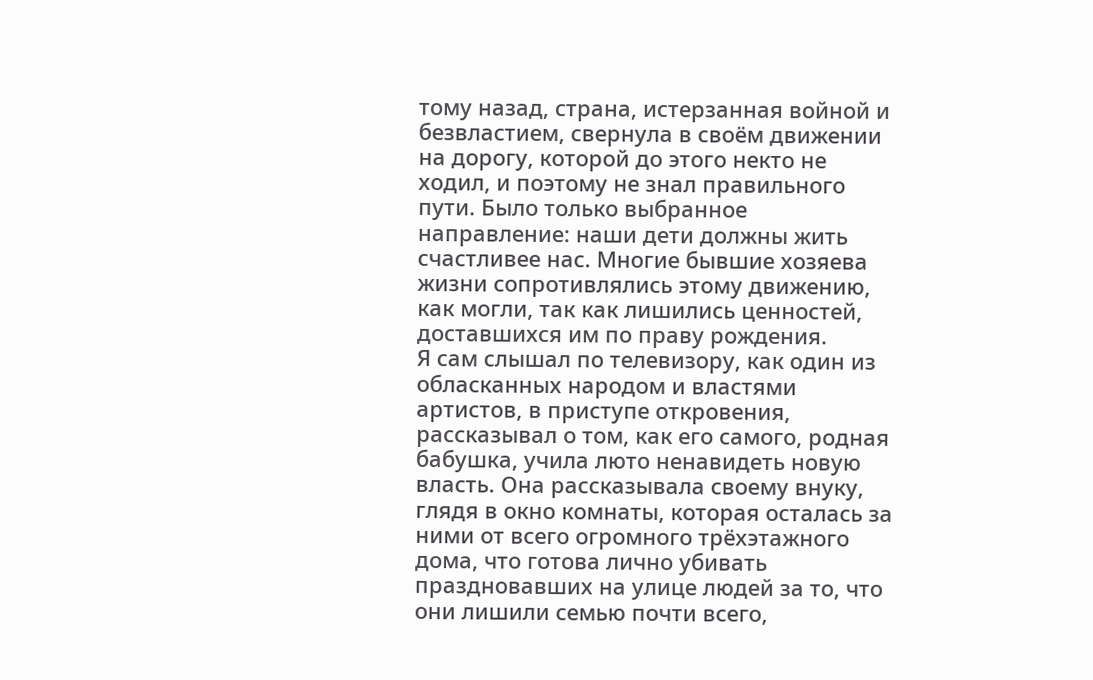тому назад, страна, истерзанная войной и безвластием, свернула в своём движении на дорогу, которой до этого некто не ходил, и поэтому не знал правильного пути. Было только выбранное направление: наши дети должны жить счастливее нас. Многие бывшие хозяева жизни сопротивлялись этому движению, как могли, так как лишились ценностей, доставшихся им по праву рождения.
Я сам слышал по телевизору, как один из обласканных народом и властями артистов, в приступе откровения, рассказывал о том, как его самого, родная бабушка, учила люто ненавидеть новую власть. Она рассказывала своему внуку, глядя в окно комнаты, которая осталась за ними от всего огромного трёхэтажного дома, что готова лично убивать праздновавших на улице людей за то, что они лишили семью почти всего,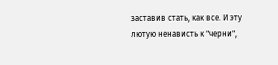заставив стать, как все. И эту лютую ненависть к "черни",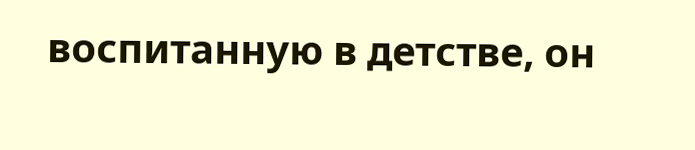воспитанную в детстве, он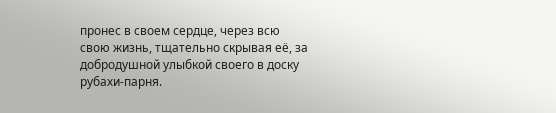пронес в своем сердце, через всю свою жизнь, тщательно скрывая её, за добродушной улыбкой своего в доску рубахи-парня.